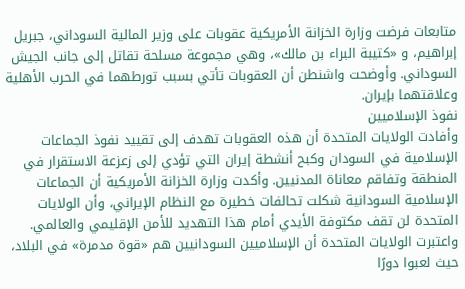متابعات فرضت وزارة الخزانة الأمريكية عقوبات على وزير المالية السوداني، جبريل إبراهيم، و «كتيبة البراء بن مالك»، وهي مجموعة مسلحة تقاتل إلى جانب الجيش السوداني. وأوضحت واشنطن أن العقوبات تأتي بسبب تورطهما في الحرب الأهلية وعلاقتهما بإيران.
نفوذ الإسلاميين
وأفادت الولايات المتحدة أن هذه العقوبات تهدف إلى تقييد نفوذ الجماعات الإسلامية في السودان وكبح أنشطة إيران التي تؤدي إلى زعزعة الاستقرار في المنطقة وتفاقم معاناة المدنيين. وأكدت وزارة الخزانة الأمريكية أن الجماعات الإسلامية السودانية شكلت تحالفات خطيرة مع النظام الإيراني، وأن الولايات المتحدة لن تقف مكتوفة الأيدي أمام هذا التهديد للأمن الإقليمي والعالمي.
واعتبرت الولايات المتحدة أن الإسلاميين السودانيين هم «قوة مدمرة» في البلاد، حيث لعبوا دورًا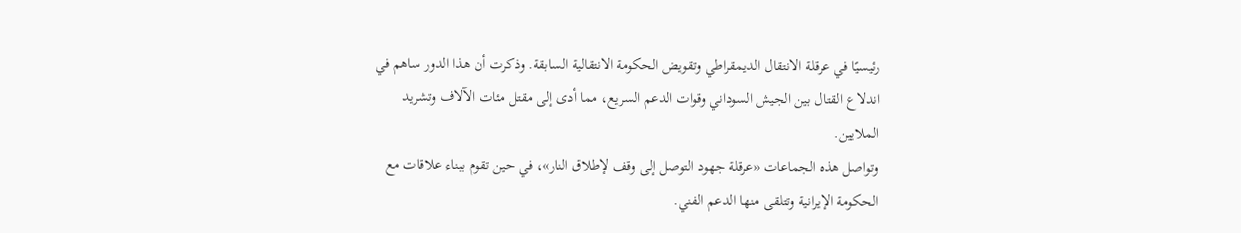رئيسيًا في عرقلة الانتقال الديمقراطي وتقويض الحكومة الانتقالية السابقة. وذكرت أن هذا الدور ساهم في اندلاع القتال بين الجيش السوداني وقوات الدعم السريع، مما أدى إلى مقتل مئات الآلاف وتشريد الملايين.
وتواصل هذه الجماعات «عرقلة جهود التوصل إلى وقف لإطلاق النار»، في حين تقوم ببناء علاقات مع الحكومة الإيرانية وتتلقى منها الدعم الفني.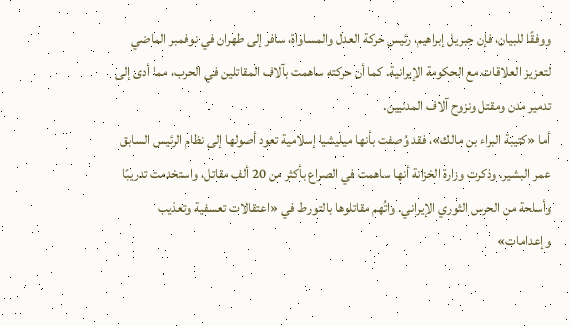ووفقًا للبيان، فإن جبريل إبراهيم، رئيس حركة العدل والمساواة، سافر إلى طهران في نوفمبر الماضي لتعزيز العلاقات مع الحكومة الإيرانية. كما أن حركته ساهمت بآلاف المقاتلين في الحرب، مما أدى إلى تدمير مدن ومقتل ونزوح آلاف المدنيين.
أما «كتيبة البراء بن مالك»، فقد وُصفت بأنها ميليشيا إسلامية تعود أصولها إلى نظام الرئيس السابق عمر البشير. وذكرت وزارة الخزانة أنها ساهمت في الصراع بأكثر من 20 ألف مقاتل، واستخدمت تدريبًا وأسلحة من الحرس الثوري الإيراني. واتُهم مقاتلوها بالتورط في «اعتقالات تعسفية وتعذيب وإعدامات»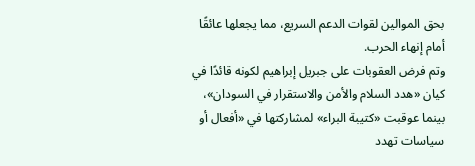بحق الموالين لقوات الدعم السريع، مما يجعلها عائقًا أمام إنهاء الحرب.
وتم فرض العقوبات على جبريل إبراهيم لكونه قائدًا في كيان «هدد السلام والأمن والاستقرار في السودان»، بينما عوقبت «كتيبة البراء» لمشاركتها في «أفعال أو سياسات تهدد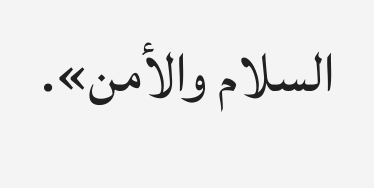السلام والأمن».